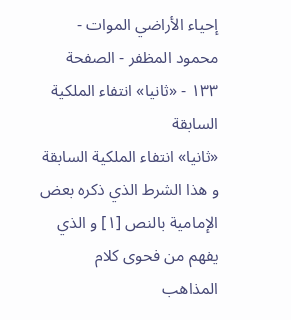إحياء الأراضي الموات - محمود المظفر - الصفحة ١٣٣ - «ثانيا» انتفاء الملكية السابقة
«ثانيا» انتفاء الملكية السابقة
و هذا الشرط الذي ذكره بعض الإمامية بالنص [١] و الذي يفهم من فحوى كلام المذاهب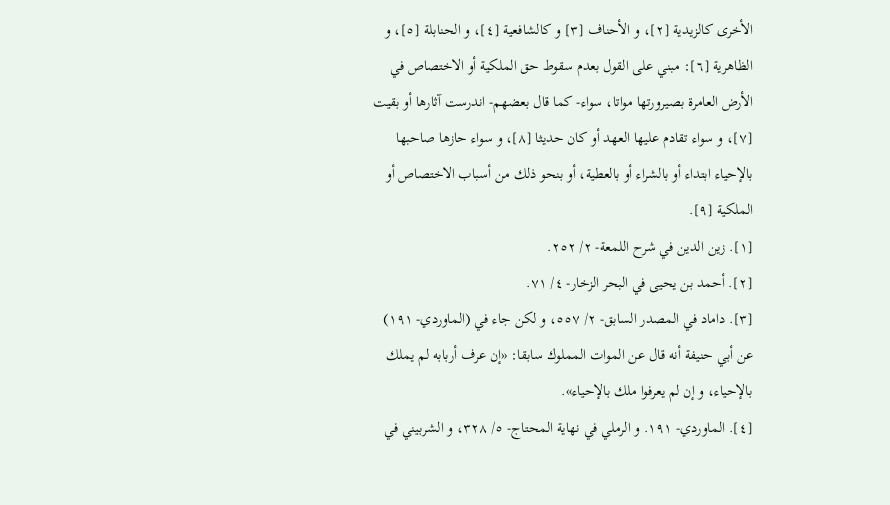الأخرى كالزيدية [٢]، و الأحناف [٣] و كالشافعية [٤]، و الحنابلة [٥]، و الظاهرية [٦]: مبني على القول بعدم سقوط حق الملكية أو الاختصاص في الأرض العامرة بصيرورتها مواتا، سواء- كما قال بعضهم- اندرست آثارها أو بقيت [٧]، و سواء تقادم عليها العهد أو كان حديثا [٨]، و سواء حازها صاحبها بالإحياء ابتداء أو بالشراء أو بالعطية، أو بنحو ذلك من أسباب الاختصاص أو الملكية [٩].
[١]. زين الدين في شرح اللمعة- ٢/ ٢٥٢.
[٢]. أحمد بن يحيى في البحر الزخار- ٤/ ٧١.
[٣]. داماد في المصدر السابق- ٢/ ٥٥٧، و لكن جاء في (الماوردي- ١٩١) عن أبي حنيفة أنه قال عن الموات المملوك سابقا: «إن عرف أربابه لم يملك بالإحياء، و إن لم يعرفوا ملك بالإحياء».
[٤]. الماوردي- ١٩١. و الرملي في نهاية المحتاج- ٥/ ٣٢٨، و الشربيني في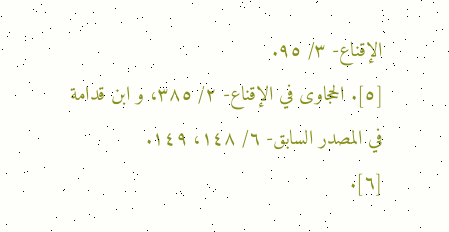الإقناع- ٣/ ٩٥.
[٥]. الحجاوى في الإقناع- ٢/ ٣٨٥، و ابن قدامة في المصدر السابق- ٦/ ١٤٨، ١٤٩.
[٦].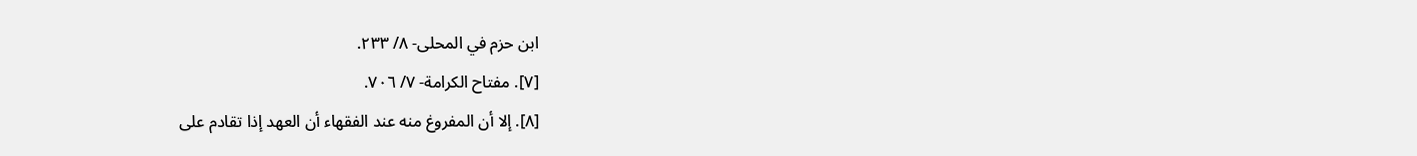ابن حزم في المحلى- ٨/ ٢٣٣.
[٧]. مفتاح الكرامة- ٧/ ٧٠٦.
[٨]. إلا أن المفروغ منه عند الفقهاء أن العهد إذا تقادم على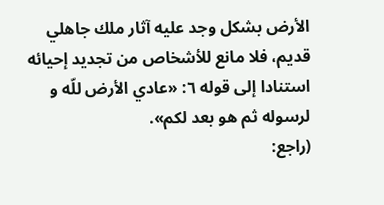الأرض بشكل وجد عليه آثار ملك جاهلي قديم، فلا مانع للأشخاص من تجديد إحيائه استنادا إلى قوله ٦: «عادي الأرض للّه و لرسوله ثم هو بعد لكم».
(راجع: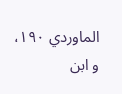الماوردي ١٩٠، و ابن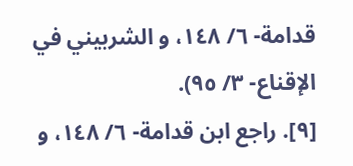قدامة- ٦/ ١٤٨، و الشربيني في الإقناع- ٣/ ٩٥).
[٩]. راجع ابن قدامة- ٦/ ١٤٨، و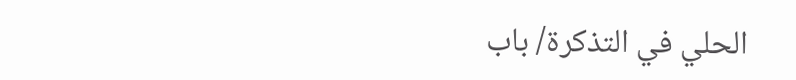الحلي في التذكرة/ باب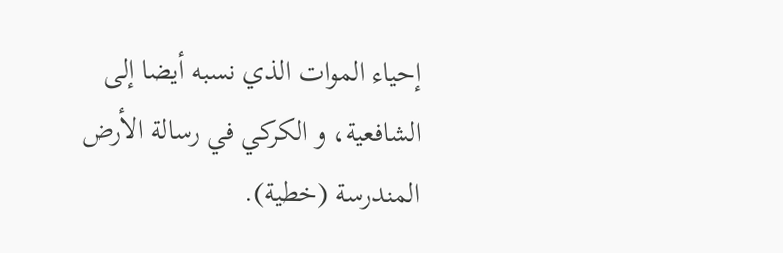إحياء الموات الذي نسبه أيضا إلى الشافعية، و الكركي في رسالة الأرض المندرسة (خطية).